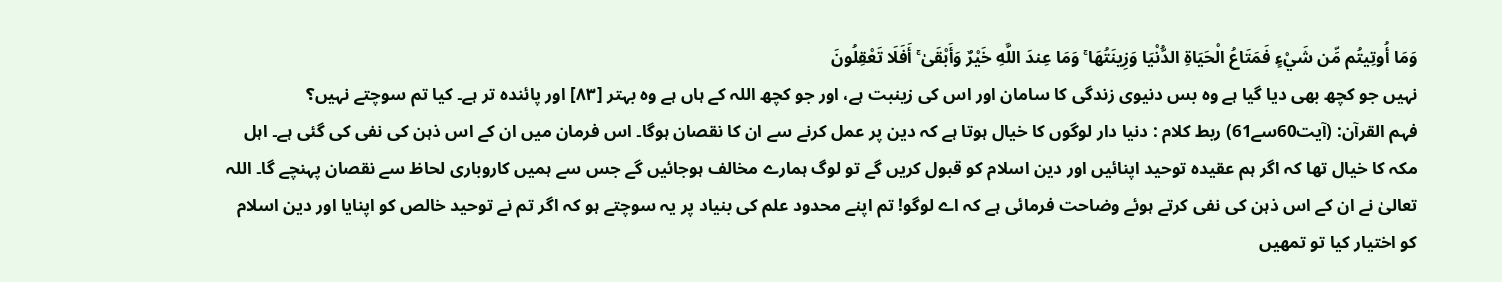وَمَا أُوتِيتُم مِّن شَيْءٍ فَمَتَاعُ الْحَيَاةِ الدُّنْيَا وَزِينَتُهَا ۚ وَمَا عِندَ اللَّهِ خَيْرٌ وَأَبْقَىٰ ۚ أَفَلَا تَعْقِلُونَ
نہیں جو کچھ بھی دیا گیا ہے وہ بس دنیوی زندگی کا سامان اور اس کی زینبت ہے، اور جو کچھ اللہ کے ہاں ہے وہ بہتر [٨٣] اور پائندہ تر ہے۔ کیا تم سوچتے نہیں؟
فہم القرآن: (آیت60سے61) ربط کلام : دنیا دار لوگوں کا خیال ہوتا ہے کہ دین پر عمل کرنے سے ان کا نقصان ہوگا۔ اس فرمان میں ان کے اس ذہن کی نفی کی گئی ہے۔ اہل مکہ کا خیال تھا کہ اگر ہم عقیدہ توحید اپنائیں اور دین اسلام کو قبول کریں گے تو لوگ ہمارے مخالف ہوجائیں گے جس سے ہمیں کاروباری لحاظ سے نقصان پہنچے گا۔ اللہ تعالیٰ نے ان کے اس ذہن کی نفی کرتے ہوئے وضاحت فرمائی ہے کہ اے لوگو! تم اپنے محدود علم کی بنیاد پر یہ سوچتے ہو کہ اگر تم نے توحید خالص کو اپنایا اور دین اسلام کو اختیار کیا تو تمھیں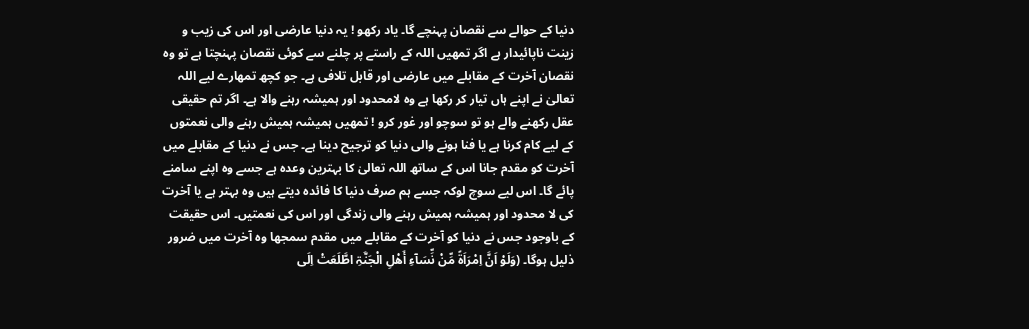دنیا کے حوالے سے نقصان پہنچے گا۔ یاد رکھو ! یہ دنیا عارضی اور اس کی زیب و زینت ناپائیدار ہے اگر تمھیں اللہ کے راستے پر چلنے سے کوئی نقصان پہنچتا ہے تو وہ نقصان آخرت کے مقابلے میں عارضی اور قابل تلافی ہے۔ جو کچھ تمھارے لیے اللہ تعالیٰ نے اپنے ہاں تیار کر رکھا ہے وہ لامحدود اور ہمیشہ رہنے والا ہے۔ اگر تم حقیقی عقل رکھنے والے ہو تو سوچو اور غور کرو ! تمھیں ہمیشہ ہمیش رہنے والی نعمتوں کے لیے کام کرنا ہے یا فنا ہونے والی دنیا کو ترجیح دینا ہے۔ جس نے دنیا کے مقابلے میں آخرت کو مقدم جانا اس کے ساتھ اللہ تعالیٰ کا بہترین وعدہ ہے جسے وہ اپنے سامنے پائے گا۔ اس لیے سوچ لوکہ جسے ہم صرف دنیا کا فائدہ دیتے ہیں وہ بہتر ہے یا آخرت کی لا محدود اور ہمیشہ ہمیش رہنے والی زندگی اور اس کی نعمتیں۔ اس حقیقت کے باوجود جس نے دنیا کو آخرت کے مقابلے میں مقدم سمجھا وہ آخرت میں ضرور ذلیل ہوگا۔ (وَلَوْ اَنَّ اِمْرَاَۃً مِّنْ نِّسَآءِ أَھْلِ الْجَنَّۃِ اطَّلَعَتْ اِلَی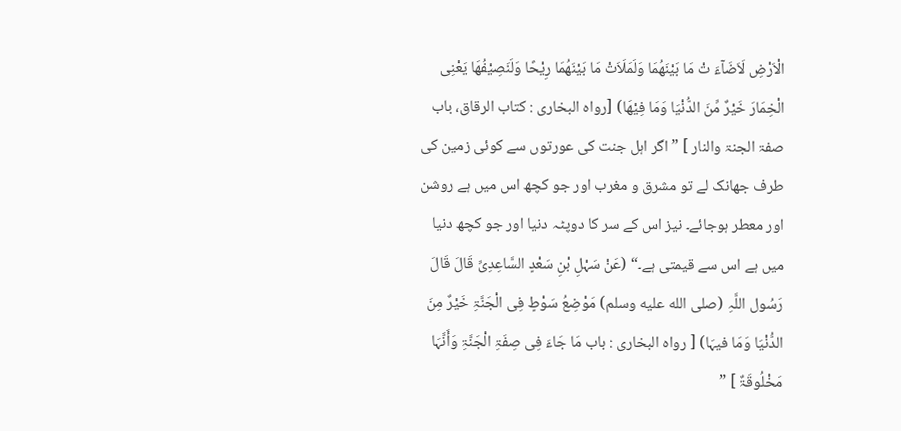الْاَرْضِ لَاَضَآءَ تْ مَا بَیْنَھُمَا وَلَمَلَاَتْ مَا بَیْنَھُمَا رِیْحًا وَلَنَصِیْفُھَا یَعْنِی الْخِمَارَ خَیْرٌ مِّنَ الدُّنْیَا وَمَا فِیْھَا) [رواہ البخاری : کتاب الرقاق، باب صفۃ الجنۃ والنار ] ” اگر اہل جنت کی عورتوں سے کوئی زمین کی طرف جھانک لے تو مشرق و مغرب اور جو کچھ اس میں ہے روشن اور معطر ہوجائے۔ نیز اس کے سر کا دوپٹہ دنیا اور جو کچھ دنیا میں ہے اس سے قیمتی ہے۔“ (عَنْ سَہْلِ بْنِ سَعْدٍ السَّاعِدِیِّ قَالَ قَالَ رَسُول اللَّہِ (صلى الله عليه وسلم) مَوْضِعُ سَوْطٍ فِی الْجَنَّۃِ خَیْرٌ مِنَ الدُّنْیَا وَمَا فیہَا) [ رواہ البخاری : باب مَا جَاءَ فِی صِفَۃِ الْجَنَّۃِ وَأَنَّہَا مَخْلُوقَۃٌ ] ”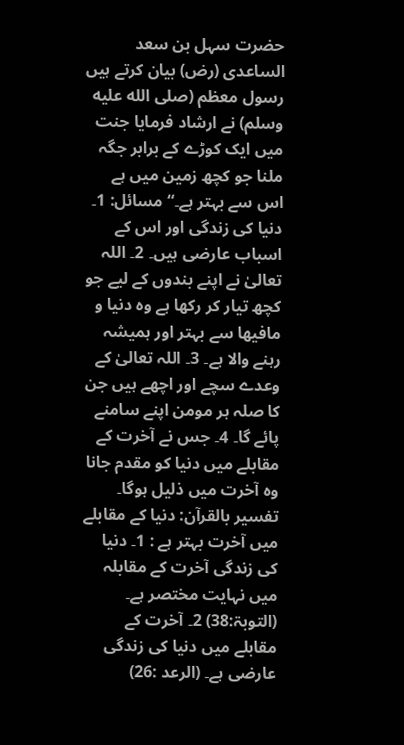حضرت سہل بن سعد الساعدی (رض) بیان کرتے ہیں رسول معظم (صلى الله عليه وسلم) نے ارشاد فرمایا جنت میں ایک کوڑے کے برابر جگہ ملنا جو کچھ زمین میں ہے اس سے بہتر ہے۔“ مسائل: 1۔ دنیا کی زندگی اور اس کے اسباب عارضی ہیں۔ 2۔ اللہ تعالیٰ نے اپنے بندوں کے لیے جو کچھ تیار کر رکھا ہے وہ دنیا و مافیھا سے بہتر اور ہمیشہ رہنے والا ہے۔ 3۔ اللہ تعالیٰ کے وعدے سچے اور اچھے ہیں جن کا صلہ ہر مومن اپنے سامنے پائے گا۔ 4۔ جس نے آخرت کے مقابلے میں دنیا کو مقدم جانا وہ آخرت میں ذلیل ہوگا۔ تفسیر بالقرآن: دنیا کے مقابلے میں آخرت بہتر ہے : 1۔ دنیا کی زندگی آخرت کے مقابلہ میں نہایت مختصر ہے۔ (التوبۃ:38) 2۔ آخرت کے مقابلے میں دنیا کی زندگی عارضی ہے۔ (الرعد :26)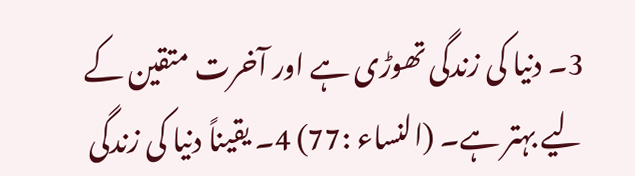3۔ دنیا کی زندگی تھوڑی ہے اور آخرت متقین کے لیے بہتر ہے۔ (النساء :77) 4۔ یقیناً دنیا کی زندگی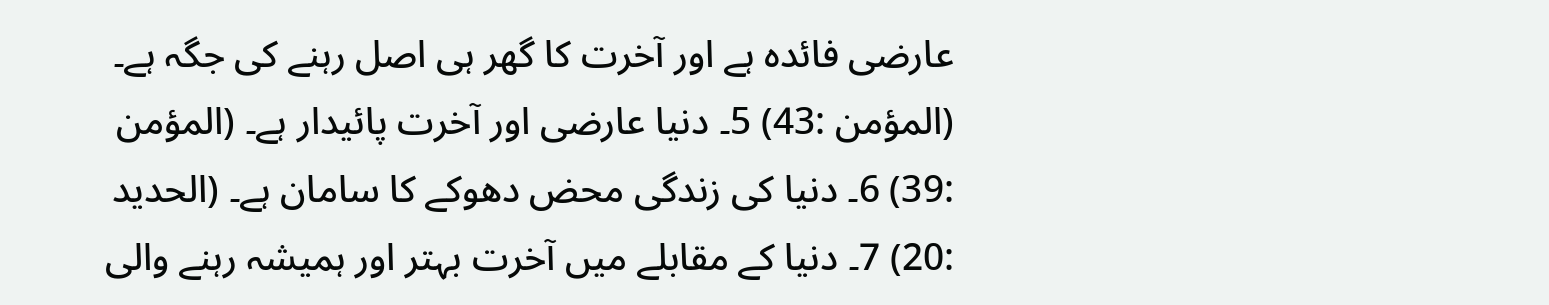عارضی فائدہ ہے اور آخرت کا گھر ہی اصل رہنے کی جگہ ہے۔ (المؤمن :43) 5۔ دنیا عارضی اور آخرت پائیدار ہے۔ (المؤمن :39) 6۔ دنیا کی زندگی محض دھوکے کا سامان ہے۔ (الحدید :20) 7۔ دنیا کے مقابلے میں آخرت بہتر اور ہمیشہ رہنے والی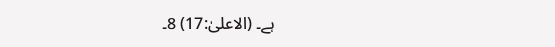ہے۔ (الاعلیٰ:17) 8۔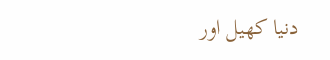دنیا کھیل اور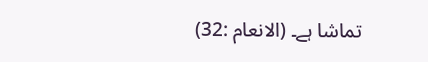تماشا ہے۔ (الانعام :32)